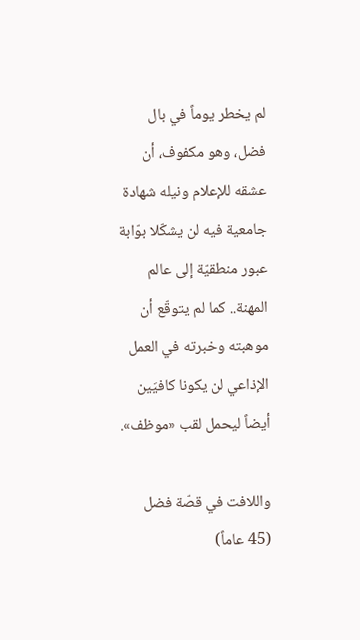لم يخطر يوماً في بال فضل، وهو مكفوف، أن عشقه للإعلام ونيله شهادة جامعية فيه لن يشكّلا بوّابة عبور منطقيّة إلى عالم المهنة.. كما لم يتوقّع أن موهبته وخبرته في العمل الإذاعي لن يكونا كافيَين أيضاً ليحمل لقب «موظف».

واللافت في قصّة فضل (45 عاماً)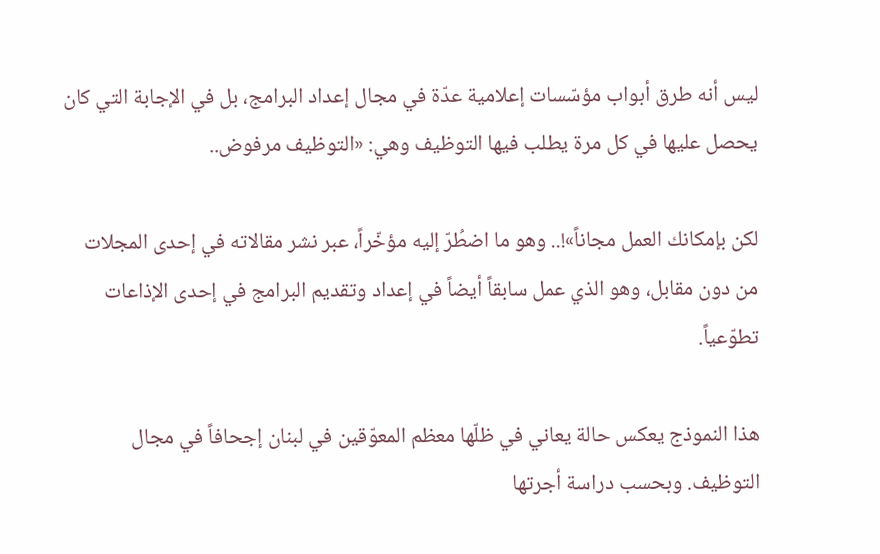ليس أنه طرق أبواب مؤسّسات إعلامية عدّة في مجال إعداد البرامج، بل في الإجابة التي كان يحصل عليها في كل مرة يطلب فيها التوظيف وهي: «التوظيف مرفوض..

لكن بإمكانك العمل مجاناً»!.. وهو ما اضطُرّ إليه مؤخّراً، عبر نشر مقالاته في إحدى المجلات من دون مقابل، وهو الذي عمل سابقاً أيضاً في إعداد وتقديم البرامج في إحدى الإذاعات تطوّعياً.

هذا النموذج يعكس حالة يعاني في ظلّها معظم المعوّقين في لبنان إجحافاً في مجال التوظيف. وبحسب دراسة أجرتها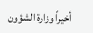أخيراً وزارة الشؤون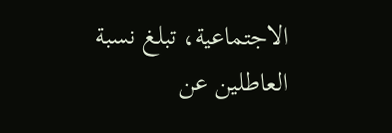الاجتماعية، تبلغ نسبة العاطلين عن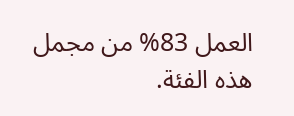العمل 83% من مجمل هذه الفئة.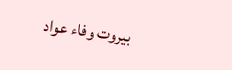بيروت وفاء عواد